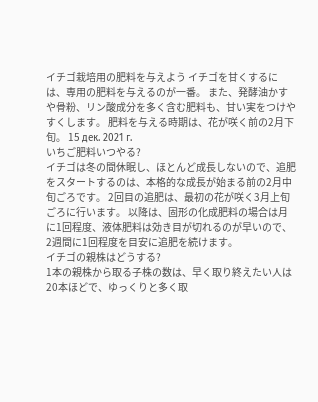イチゴ栽培用の肥料を与えよう イチゴを甘くするには、専用の肥料を与えるのが一番。 また、発酵油かすや骨粉、リン酸成分を多く含む肥料も、甘い実をつけやすくします。 肥料を与える時期は、花が咲く前の2月下旬。 15 дек. 2021 г.
いちご肥料いつやる?
イチゴは冬の間休眠し、ほとんど成長しないので、追肥をスタートするのは、本格的な成長が始まる前の2月中旬ごろです。 2回目の追肥は、最初の花が咲く3月上旬ごろに行います。 以降は、固形の化成肥料の場合は月に1回程度、液体肥料は効き目が切れるのが早いので、2週間に1回程度を目安に追肥を続けます。
イチゴの親株はどうする?
1本の親株から取る子株の数は、早く取り終えたい人は20本ほどで、ゆっくりと多く取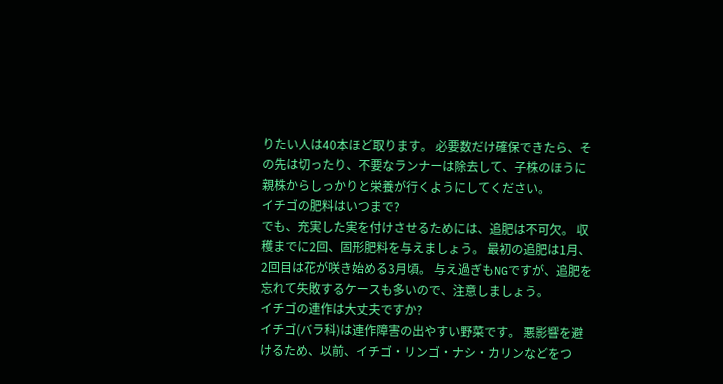りたい人は40本ほど取ります。 必要数だけ確保できたら、その先は切ったり、不要なランナーは除去して、子株のほうに親株からしっかりと栄養が行くようにしてください。
イチゴの肥料はいつまで?
でも、充実した実を付けさせるためには、追肥は不可欠。 収穫までに2回、固形肥料を与えましょう。 最初の追肥は1月、2回目は花が咲き始める3月頃。 与え過ぎもNGですが、追肥を忘れて失敗するケースも多いので、注意しましょう。
イチゴの連作は大丈夫ですか?
イチゴ(バラ科)は連作障害の出やすい野菜です。 悪影響を避けるため、以前、イチゴ・リンゴ・ナシ・カリンなどをつ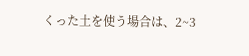くった土を使う場合は、2~3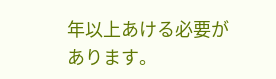年以上あける必要があります。